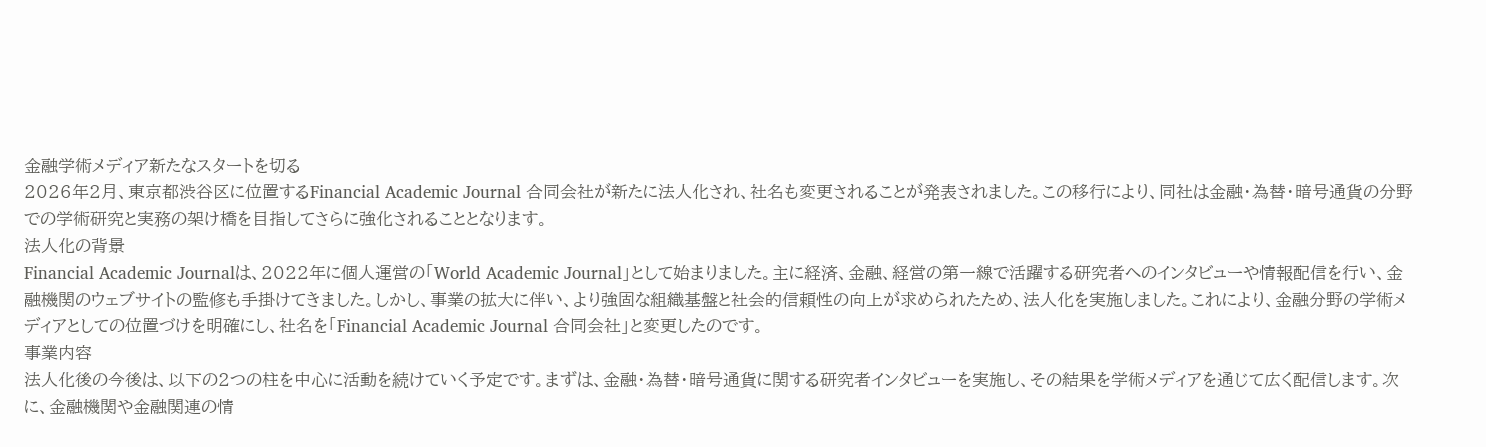金融学術メディア新たなスタートを切る
2026年2月、東京都渋谷区に位置するFinancial Academic Journal 合同会社が新たに法人化され、社名も変更されることが発表されました。この移行により、同社は金融・為替・暗号通貨の分野での学術研究と実務の架け橋を目指してさらに強化されることとなります。
法人化の背景
Financial Academic Journalは、2022年に個人運営の「World Academic Journal」として始まりました。主に経済、金融、経営の第一線で活躍する研究者へのインタビューや情報配信を行い、金融機関のウェブサイトの監修も手掛けてきました。しかし、事業の拡大に伴い、より強固な組織基盤と社会的信頼性の向上が求められたため、法人化を実施しました。これにより、金融分野の学術メディアとしての位置づけを明確にし、社名を「Financial Academic Journal 合同会社」と変更したのです。
事業内容
法人化後の今後は、以下の2つの柱を中心に活動を続けていく予定です。まずは、金融・為替・暗号通貨に関する研究者インタビューを実施し、その結果を学術メディアを通じて広く配信します。次に、金融機関や金融関連の情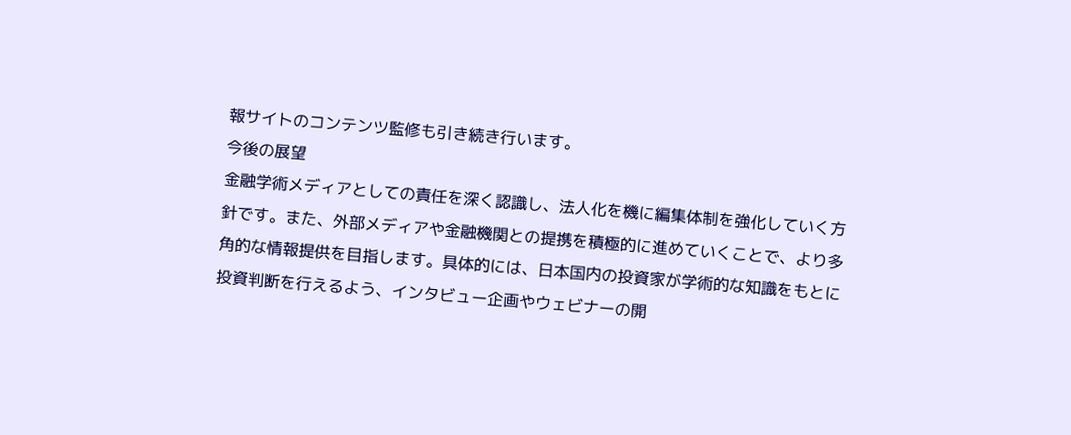報サイトのコンテンツ監修も引き続き行います。
今後の展望
金融学術メディアとしての責任を深く認識し、法人化を機に編集体制を強化していく方針です。また、外部メディアや金融機関との提携を積極的に進めていくことで、より多角的な情報提供を目指します。具体的には、日本国内の投資家が学術的な知識をもとに投資判断を行えるよう、インタビュー企画やウェビナーの開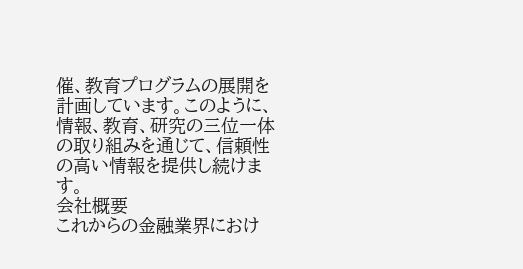催、教育プログラムの展開を計画しています。このように、情報、教育、研究の三位一体の取り組みを通じて、信頼性の高い情報を提供し続けます。
会社概要
これからの金融業界におけ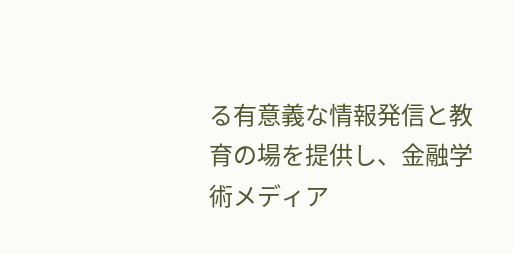る有意義な情報発信と教育の場を提供し、金融学術メディア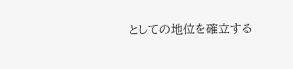としての地位を確立する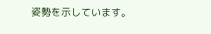姿勢を示しています。